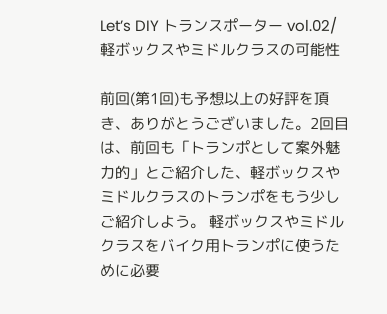Let’s DIY トランスポーター vol.02/軽ボックスやミドルクラスの可能性

前回(第1回)も予想以上の好評を頂き、ありがとうございました。2回目は、前回も「トランポとして案外魅力的」とご紹介した、軽ボックスやミドルクラスのトランポをもう少しご紹介しよう。 軽ボックスやミドルクラスをバイク用トランポに使うために必要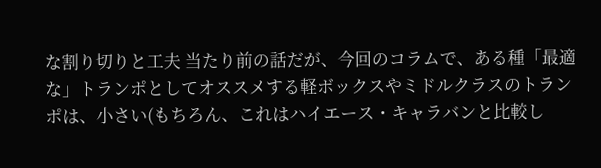な割り切りと工夫 当たり前の話だが、今回のコラムで、ある種「最適な」トランポとしてオススメする軽ボックスやミドルクラスのトランポは、小さい(もちろん、これはハイエース・キャラバンと比較し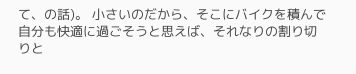て、の話)。 小さいのだから、そこにバイクを積んで自分も快適に過ごそうと思えば、それなりの割り切りと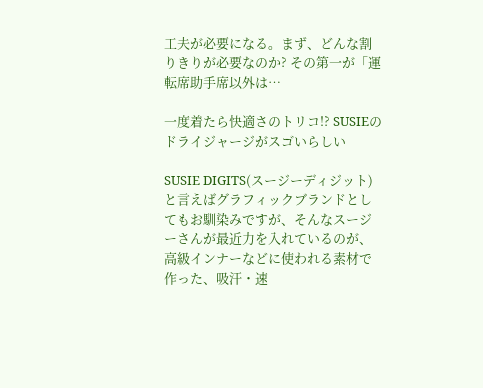工夫が必要になる。まず、どんな割りきりが必要なのか? その第一が「運転席助手席以外は…

一度着たら快適さのトリコ!? SUSIEのドライジャージがスゴいらしい

SUSIE DIGITS(スージーディジット)と言えばグラフィックブランドとしてもお馴染みですが、そんなスージーさんが最近力を入れているのが、高級インナーなどに使われる素材で作った、吸汗・速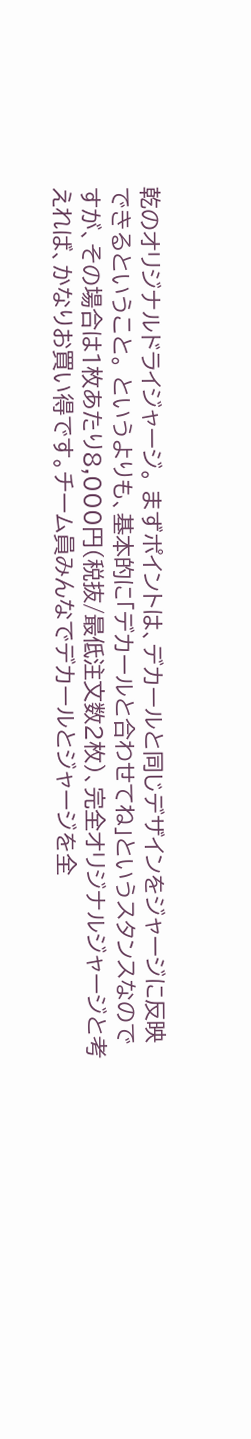乾のオリジナルドライジャージ。 まずポイントは、デカールと同じデザインをジャージに反映できるということ。 というよりも、基本的に「デカールと合わせてね」というスタンスなのですが、その場合は1枚あたり8,000円(税抜/最低注文数2枚)、完全オリジナルジャージと考えれば、かなりお買い得です。チーム員みんなでデカールとジャージを全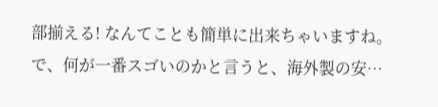部揃える! なんてことも簡単に出来ちゃいますね。 で、何が一番スゴいのかと言うと、海外製の安…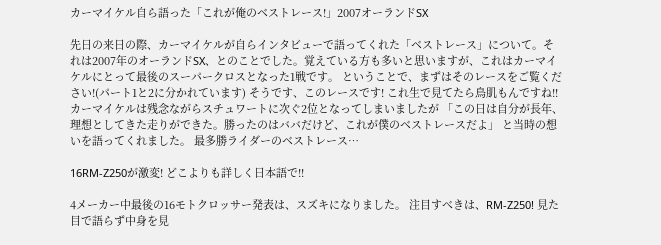カーマイケル自ら語った「これが俺のベストレース!」2007オーランドSX

先日の来日の際、カーマイケルが自らインタビューで語ってくれた「ベストレース」について。それは2007年のオーランドSX、とのことでした。覚えている方も多いと思いますが、これはカーマイケルにとって最後のスーパークロスとなった1戦です。 ということで、まずはそのレースをご覧ください!(パート1と2に分かれています) そうです、このレースです! これ生で見てたら鳥肌もんですね!! カーマイケルは残念ながらスチュワートに次ぐ2位となってしまいましたが 「この日は自分が長年、理想としてきた走りができた。勝ったのはババだけど、これが僕のベストレースだよ」 と当時の想いを語ってくれました。 最多勝ライダーのベストレース…

16RM-Z250が激変! どこよりも詳しく日本語で!!

4メーカー中最後の16モトクロッサー発表は、スズキになりました。 注目すべきは、RM-Z250! 見た目で語らず中身を見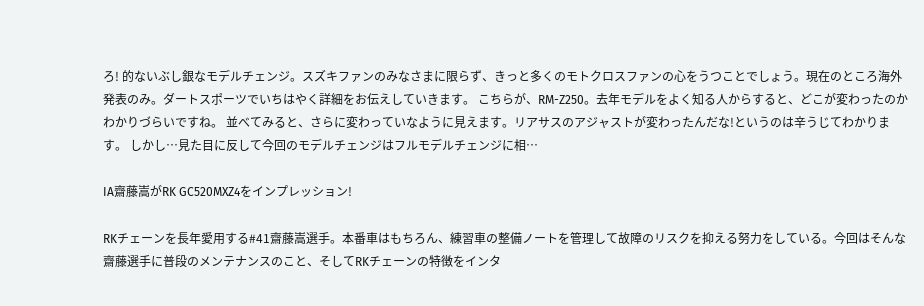ろ! 的ないぶし銀なモデルチェンジ。スズキファンのみなさまに限らず、きっと多くのモトクロスファンの心をうつことでしょう。現在のところ海外発表のみ。ダートスポーツでいちはやく詳細をお伝えしていきます。 こちらが、RM-Z250。去年モデルをよく知る人からすると、どこが変わったのかわかりづらいですね。 並べてみると、さらに変わっていなように見えます。リアサスのアジャストが変わったんだな!というのは辛うじてわかります。 しかし…見た目に反して今回のモデルチェンジはフルモデルチェンジに相…

IA齋藤嵩がRK GC520MXZ4をインプレッション!

RKチェーンを長年愛用する#41齋藤嵩選手。本番車はもちろん、練習車の整備ノートを管理して故障のリスクを抑える努力をしている。今回はそんな齋藤選手に普段のメンテナンスのこと、そしてRKチェーンの特徴をインタ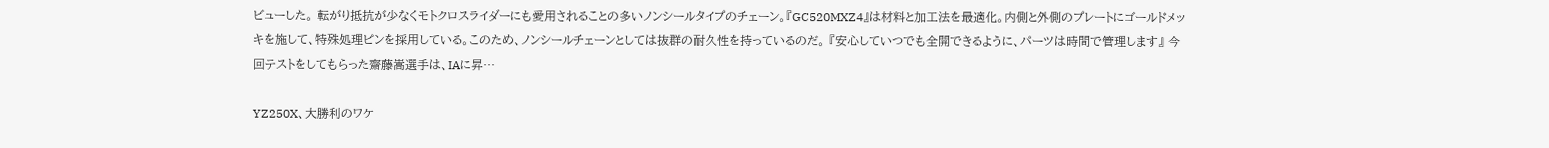ビューした。 転がり抵抗が少なくモトクロスライダーにも愛用されることの多いノンシールタイプのチェーン。『GC520MXZ4』は材料と加工法を最適化。内側と外側のプレートにゴールドメッキを施して、特殊処理ピンを採用している。このため、ノンシールチェーンとしては抜群の耐久性を持っているのだ。 『安心していつでも全開できるように、パーツは時間で管理します』 今回テストをしてもらった齋藤嵩選手は、IAに昇…

YZ250X、大勝利のワケ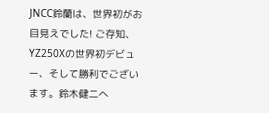JNCC鈴蘭は、世界初がお目見えでした! ご存知、YZ250Xの世界初デビュー、そして勝利でございます。鈴木健二へ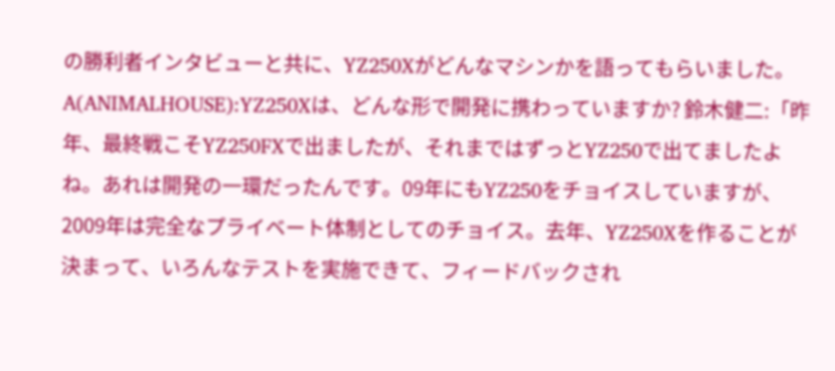の勝利者インタビューと共に、YZ250Xがどんなマシンかを語ってもらいました。 A(ANIMALHOUSE):YZ250Xは、どんな形で開発に携わっていますか? 鈴木健二:「昨年、最終戦こそYZ250FXで出ましたが、それまではずっとYZ250で出てましたよね。あれは開発の一環だったんです。09年にもYZ250をチョイスしていますが、2009年は完全なプライベート体制としてのチョイス。去年、YZ250Xを作ることが決まって、いろんなテストを実施できて、フィードバックされ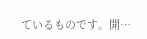ているものです。開…